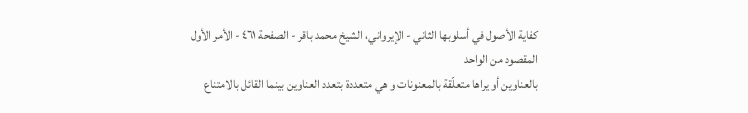كفاية الأصول في أسلوبها الثاني - الإيرواني، الشيخ محمد باقر - الصفحة ٤٦١ - الأمر الأول المقصود من الواحد
بالعناوين أو يراها متعلّقة بالمعنونات و هي متعددة بتعدد العناوين بينما القائل بالامتناع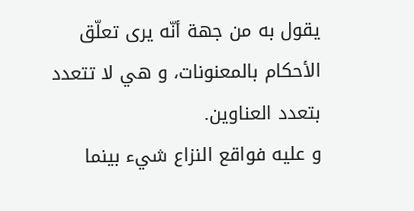يقول به من جهة أنّه يرى تعلّق الأحكام بالمعنونات، و هي لا تتعدد بتعدد العناوين.
و عليه فواقع النزاع شيء بينما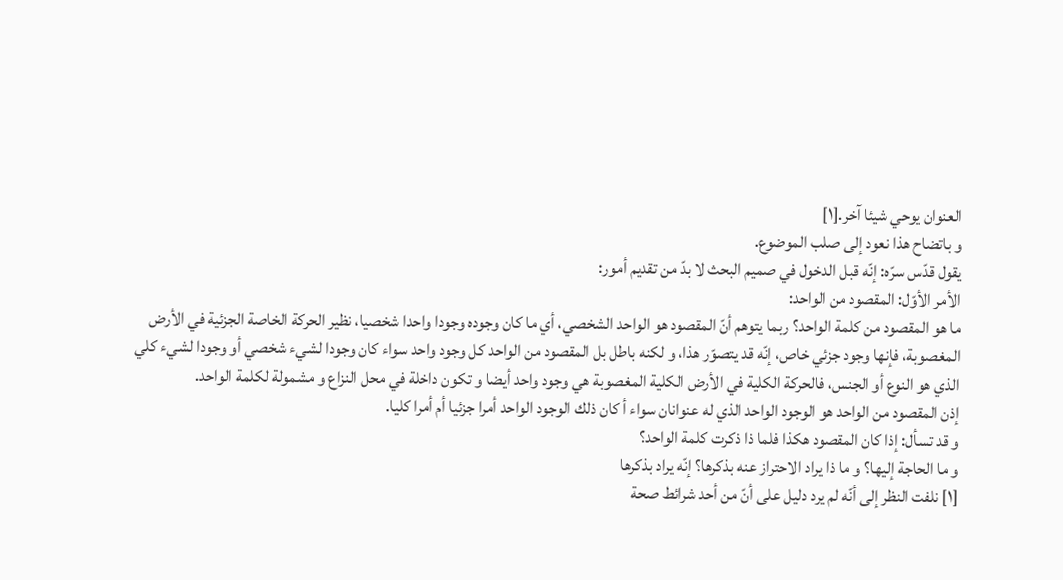العنوان يوحي شيئا آخر.[١]
و باتضاح هذا نعود إلى صلب الموضوع.
يقول قدّس سرّه: إنّه قبل الدخول في صميم البحث لا بدّ من تقديم أمور:
الأمر الأوّل: المقصود من الواحد:
ما هو المقصود من كلمة الواحد؟ ربما يتوهم أنّ المقصود هو الواحد الشخصي، أي ما كان وجوده وجودا واحدا شخصيا، نظير الحركة الخاصة الجزئية في الأرض المغصوبة، فإنها وجود جزئي خاص، إنّه قد يتصوّر هذا، و لكنه باطل بل المقصود من الواحد كل وجود واحد سواء كان وجودا لشيء شخصي أو وجودا لشيء كلي الذي هو النوع أو الجنس، فالحركة الكلية في الأرض الكلية المغصوبة هي وجود واحد أيضا و تكون داخلة في محل النزاع و مشمولة لكلمة الواحد.
إذن المقصود من الواحد هو الوجود الواحد الذي له عنوانان سواء أ كان ذلك الوجود الواحد أمرا جزئيا أم أمرا كليا.
و قد تسأل: إذا كان المقصود هكذا فلما ذا ذكرت كلمة الواحد؟
و ما الحاجة إليها؟ و ما ذا يراد الاحتراز عنه بذكرها؟ إنّه يراد بذكرها
[١] نلفت النظر إلى أنّه لم يرد دليل على أنّ من أحد شرائط صحة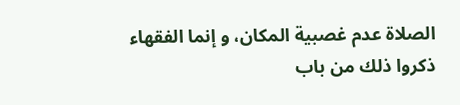الصلاة عدم غصبية المكان، و إنما الفقهاء ذكروا ذلك من باب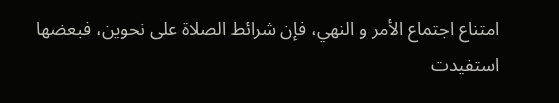امتناع اجتماع الأمر و النهي، فإن شرائط الصلاة على نحوين، فبعضها استفيدت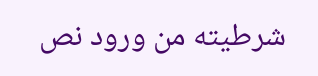شرطيته من ورود نص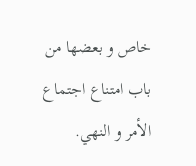خاص و بعضها من باب امتناع اجتماع الأمر و النهي.